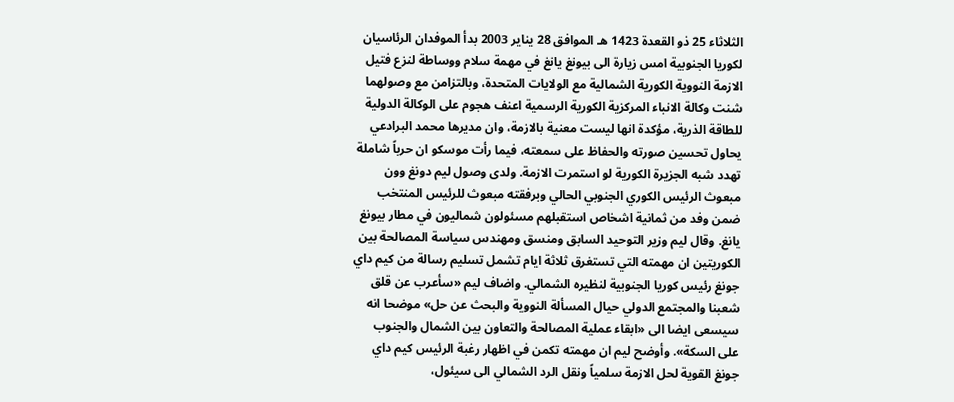الثلاثاء 25 ذو القعدة 1423 هـ الموافق 28 يناير 2003 بدأ الموفدان الرئاسيان لكوريا الجنوبية امس زيارة الى بيونغ يانغ في مهمة سلام ووساطة لنزع فتيل الازمة النووية الكورية الشمالية مع الولايات المتحدة، وبالتزامن مع وصولهما شنت وكالة الانباء المركزية الكورية الرسمية اعنف هجوم على الوكالة الدولية للطاقة الذرية، مؤكدة انها ليست معنية بالازمة، وان مديرها محمد البرادعي يحاول تحسين صورته والحفاظ على سمعته، فيما رأت موسكو ان حرباً شاملة تهدد شبه الجزيرة الكورية لو استمرت الازمة. ولدى وصول ليم دونغ وون مبعوث الرئيس الكوري الجنوبي الحالي وبرفقته مبعوث للرئيس المنتخب ضمن وفد من ثمانية اشخاص استقبلهم مسئولون شماليون في مطار بيونغ يانغ. وقال ليم وزير التوحيد السابق ومنسق ومهندس سياسة المصالحة بين الكوريتين ان مهمته التي تستغرق ثلاثة ايام تشمل تسليم رسالة من كيم داي جونغ رئيس كوريا الجنوبية لنظيره الشمالي. واضاف ليم «سأعرب عن قلق شعبنا والمجتمع الدولي حيال المسألة النووية والبحث عن حل» موضحا انه سيسعى ايضا الى «ابقاء عملية المصالحة والتعاون بين الشمال والجنوب على السكة». وأوضح ليم ان مهمته تكمن في اظهار رغبة الرئيس كيم داي جونغ القوية لحل الازمة سلمياً ونقل الرد الشمالي الى سيئول،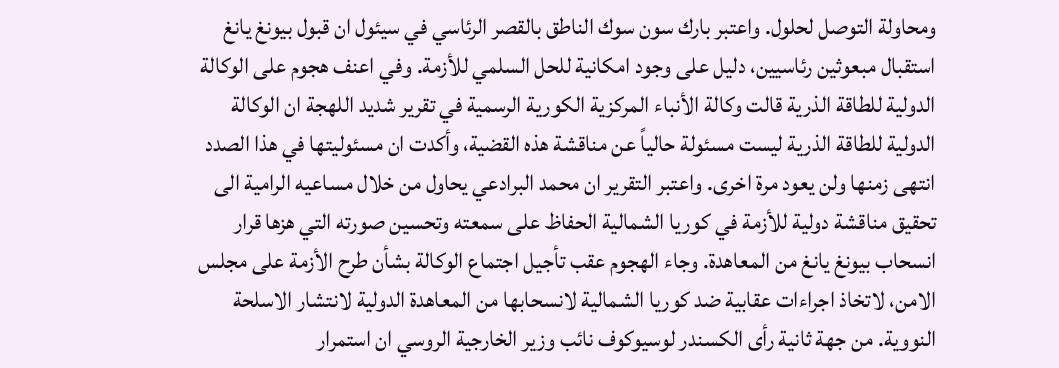ومحاولة التوصل لحلول. واعتبر بارك سون سوك الناطق بالقصر الرئاسي في سيئول ان قبول بيونغ يانغ استقبال مبعوثين رئاسيين، دليل على وجود امكانية للحل السلمي للأزمة. وفي اعنف هجوم على الوكالة الدولية للطاقة الذرية قالت وكالة الأنباء المركزية الكورية الرسمية في تقرير شديد اللهجة ان الوكالة الدولية للطاقة الذرية ليست مسئولة حالياً عن مناقشة هذه القضية، وأكدت ان مسئوليتها في هذا الصدد انتهى زمنها ولن يعود مرة اخرى. واعتبر التقرير ان محمد البرادعي يحاول من خلال مساعيه الرامية الى تحقيق مناقشة دولية للأزمة في كوريا الشمالية الحفاظ على سمعته وتحسين صورته التي هزها قرار انسحاب بيونغ يانغ من المعاهدة. وجاء الهجوم عقب تأجيل اجتماع الوكالة بشأن طرح الأزمة على مجلس الامن، لاتخاذ اجراءات عقابية ضد كوريا الشمالية لانسحابها من المعاهدة الدولية لانتشار الاسلحة النووية. من جهة ثانية رأى الكسندر لوسيوكوف نائب وزير الخارجية الروسي ان استمرار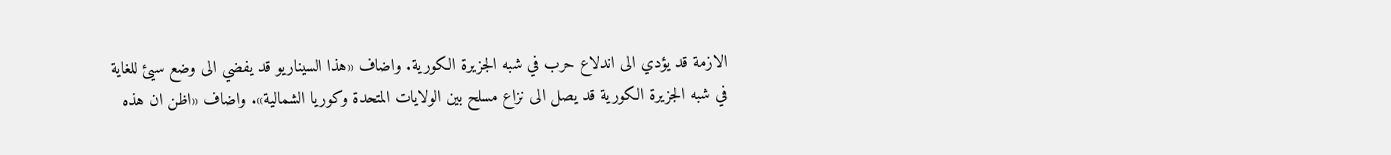الازمة قد يؤدي الى اندلاع حرب في شبه الجزيرة الكورية. واضاف «هذا السيناريو قد يفضي الى وضع سيئ للغاية في شبه الجزيرة الكورية قد يصل الى نزاع مسلح بين الولايات المتحدة وكوريا الشمالية». واضاف «اظن ان هذه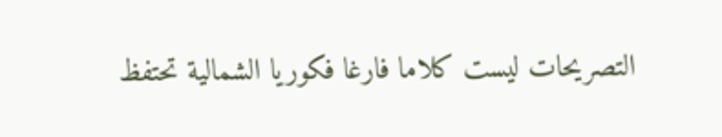التصريحات ليست كلاما فارغا فكوريا الشمالية تحتفظ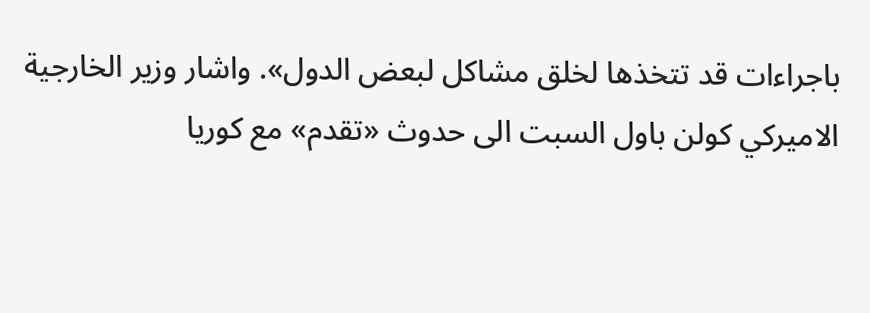باجراءات قد تتخذها لخلق مشاكل لبعض الدول». واشار وزير الخارجية الاميركي كولن باول السبت الى حدوث «تقدم» مع كوريا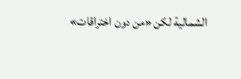الشمالية لكن «من دون اختراقات»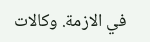في الازمة. وكالات